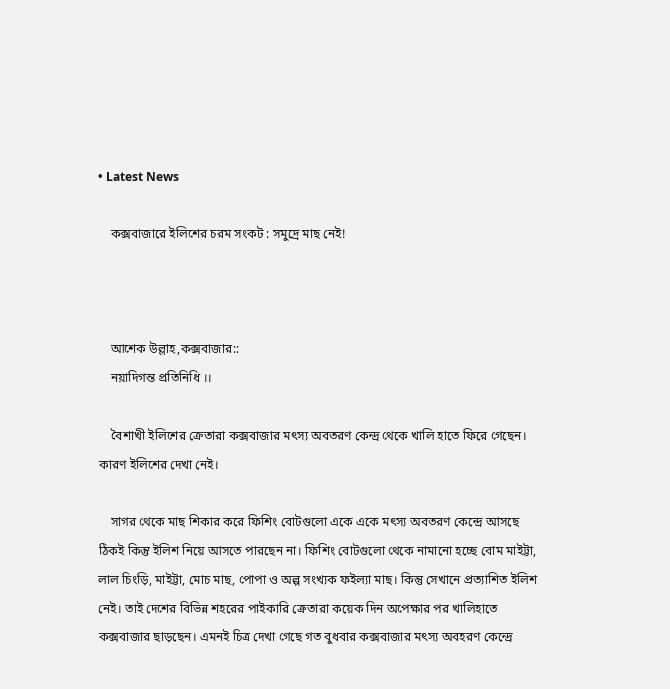• Latest News

    কক্সবাজারে ইলিশের চরম সংকট : সমুদ্রে মাছ নেই!



    আশেক উল্লাহ,কক্সবাজার::
    নয়াদিগন্ত প্রতিনিধি ।।

    বৈশাখী ইলিশের ক্রেতারা কক্সবাজার মৎস্য অবতরণ কেন্দ্র থেকে খালি হাতে ফিরে গেছেন। কারণ ইলিশের দেখা নেই।

    সাগর থেকে মাছ শিকার করে ফিশিং বোটগুলো একে একে মৎস্য অবতরণ কেন্দ্রে আসছে ঠিকই কিন্তু ইলিশ নিয়ে আসতে পারছেন না। ফিশিং বোটগুলো থেকে নামানো হচ্ছে বোম মাইট্টা, লাল চিংড়ি, মাইট্টা, মোচ মাছ, পোপা ও অল্প সংখ্যক ফইল্যা মাছ। কিন্তু সেখানে প্রত্যাশিত ইলিশ নেই। তাই দেশের বিভিন্ন শহরের পাইকারি ক্রেতারা কয়েক দিন অপেক্ষার পর খালিহাতে কক্সবাজার ছাড়ছেন। এমনই চিত্র দেখা গেছে গত বুধবার কক্সবাজার মৎস্য অবহরণ কেন্দ্রে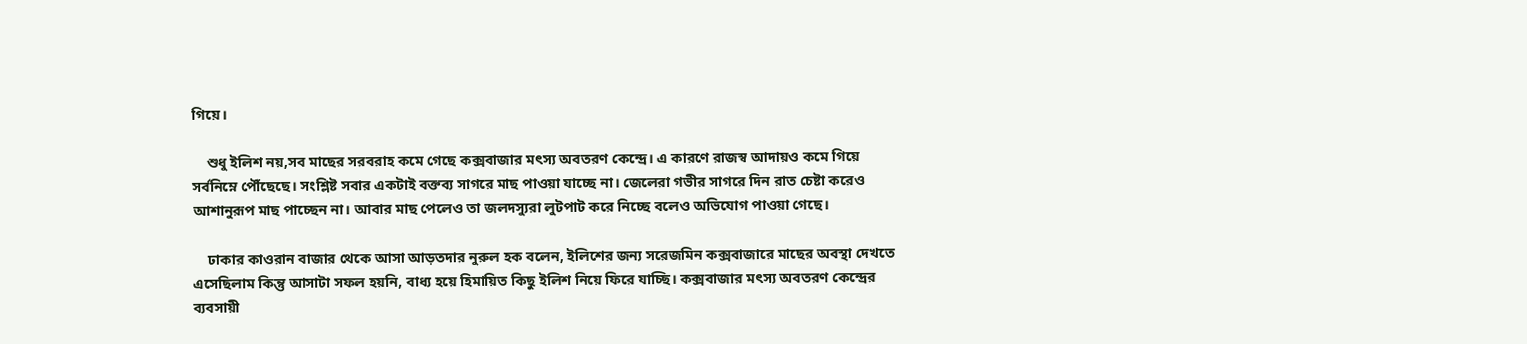গিয়ে।

    শুধু ইলিশ নয়,সব মাছের সরবরাহ কমে গেছে কক্সবাজার মৎস্য অবতরণ কেন্দ্রে। এ কারণে রাজস্ব আদায়ও কমে গিয়ে সর্বনিম্নে পৌঁছেছে। সংশ্লিষ্ট সবার একটাই বক্তব্য সাগরে মাছ পাওয়া যাচ্ছে না। জেলেরা গভীর সাগরে দিন রাত চেষ্টা করেও আশানুরূপ মাছ পাচ্ছেন না। আবার মাছ পেলেও তা জলদস্যুরা লুটপাট করে নিচ্ছে বলেও অভিযোগ পাওয়া গেছে।

    ঢাকার কাওরান বাজার থেকে আসা আড়তদার নুরুল হক বলেন, ইলিশের জন্য সরেজমিন কক্সবাজারে মাছের অবস্থা দেখতে এসেছিলাম কিন্তু আসাটা সফল হয়নি, বাধ্য হয়ে হিমায়িত কিছু ইলিশ নিয়ে ফিরে যাচ্ছি। কক্সবাজার মৎস্য অবতরণ কেন্দ্রের ব্যবসায়ী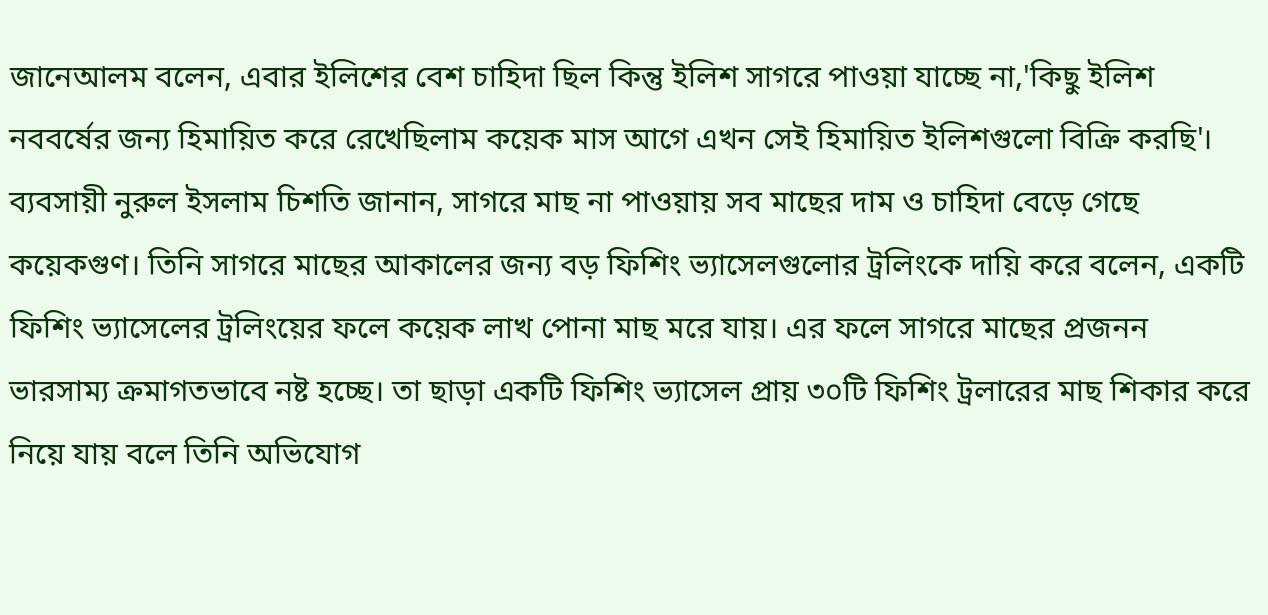জানেআলম বলেন, এবার ইলিশের বেশ চাহিদা ছিল কিন্তু ইলিশ সাগরে পাওয়া যাচ্ছে না,'কিছু ইলিশ নববর্ষের জন্য হিমায়িত করে রেখেছিলাম কয়েক মাস আগে এখন সেই হিমায়িত ইলিশগুলো বিক্রি করছি'। ব্যবসায়ী নুরুল ইসলাম চিশতি জানান, সাগরে মাছ না পাওয়ায় সব মাছের দাম ও চাহিদা বেড়ে গেছে কয়েকগুণ। তিনি সাগরে মাছের আকালের জন্য বড় ফিশিং ভ্যাসেলগুলোর ট্রলিংকে দায়ি করে বলেন, একটি ফিশিং ভ্যাসেলের ট্রলিংয়ের ফলে কয়েক লাখ পোনা মাছ মরে যায়। এর ফলে সাগরে মাছের প্রজনন ভারসাম্য ক্রমাগতভাবে নষ্ট হচ্ছে। তা ছাড়া একটি ফিশিং ভ্যাসেল প্রায় ৩০টি ফিশিং ট্রলারের মাছ শিকার করে নিয়ে যায় বলে তিনি অভিযোগ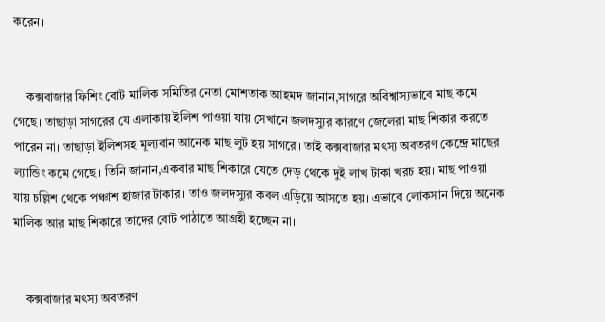করেন।


    কক্সবাজার ফিশিং বোট মালিক সমিতির নেতা মোশতাক আহমদ জানান,সাগরে অবিশ্বাস্যভাবে মাছ কমে গেছে। তাছাড়া সাগরের যে এলাকায় ইলিশ পাওয়া যায় সেখানে জলদস্যুর কারণে জেলেরা মাছ শিকার করতে পারেন না। তাছাড়া ইলিশসহ মূল্যবান আনেক মাছ লুট হয় সাগরে। তাই কক্সবাজার মৎস্য অবতরণ কেন্দ্রে মাছের ল্যান্ডিং কমে গেছে। তিনি জানান,একবার মাছ শিকারে যেতে দেড় থেকে দুই লাখ টাকা খরচ হয়। মাছ পাওয়া যায় চল্লিশ থেকে পঞ্চাশ হাজার টাকার। তাও জলদস্যুর কবল এড়িয়ে আসতে হয়। এভাবে লোকসান দিয়ে অনেক মালিক আর মাছ শিকারে তাদের বোট পাঠাতে আগ্রহী হচ্ছেন না।


    কক্সবাজার মৎস্য অবতরণ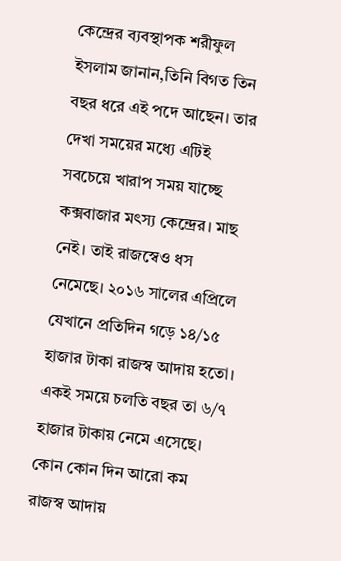কেন্দ্রের ব্যবস্থাপক শরীফুল ইসলাম জানান,তিনি বিগত তিন বছর ধরে এই পদে আছেন। তার দেখা সময়ের মধ্যে এটিই সবচেয়ে খারাপ সময় যাচ্ছে কক্সবাজার মৎস্য কেন্দ্রের। মাছ নেই। তাই রাজস্বেও ধস নেমেছে। ২০১৬ সালের এপ্রিলে যেখানে প্রতিদিন গড়ে ১৪/১৫ হাজার টাকা রাজস্ব আদায় হতো। একই সময়ে চলতি বছর তা ৬/৭ হাজার টাকায় নেমে এসেছে। কোন কোন দিন আরো কম রাজস্ব আদায়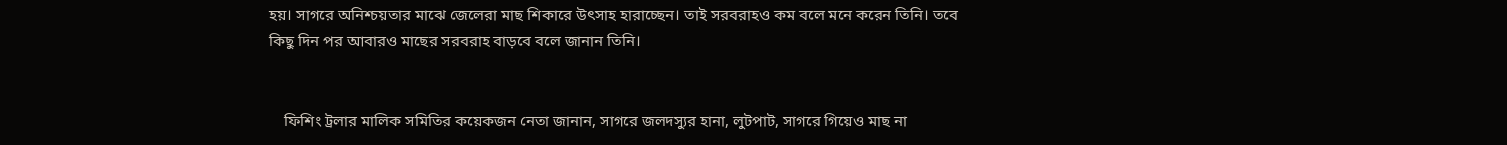হয়। সাগরে অনিশ্চয়তার মাঝে জেলেরা মাছ শিকারে উৎসাহ হারাচ্ছেন। তাই সরবরাহও কম বলে মনে করেন তিনি। তবে কিছু দিন পর আবারও মাছের সরবরাহ বাড়বে বলে জানান তিনি।


    ফিশিং ট্রলার মালিক সমিতির কয়েকজন নেতা জানান, সাগরে জলদস্যুর হানা, লুটপাট, সাগরে গিয়েও মাছ না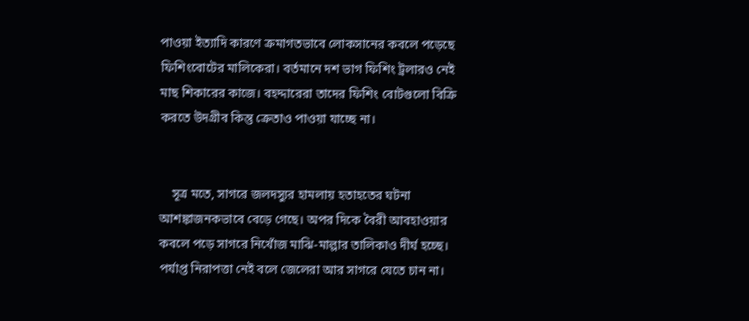পাওয়া ইত্যাদি কারণে ক্রমাগতভাবে লোকসানের কবলে পড়েছে ফিশিংবোটের মালিকেরা। বর্তমানে দশ ভাগ ফিশিং ট্রলারও নেই মাছ শিকারের কাজে। বহদ্দারেরা তাদের ফিশিং বোটগুলো বিক্রি করতে উদগ্রীব কিন্তু ক্রেতাও পাওয়া যাচ্ছে না।


    সূত্র মতে, সাগরে জলদস্যুর হামলায় হতাহতের ঘটনা আশঙ্কাজনকভাবে বেড়ে গেছে। অপর দিকে বৈরী আবহাওয়ার কবলে পড়ে সাগরে নিখোঁজ মাঝি-মাল্লার তালিকাও দীর্ঘ হচ্ছে। পর্যাপ্ত নিরাপত্তা নেই বলে জেলেরা আর সাগরে যেতে চান না।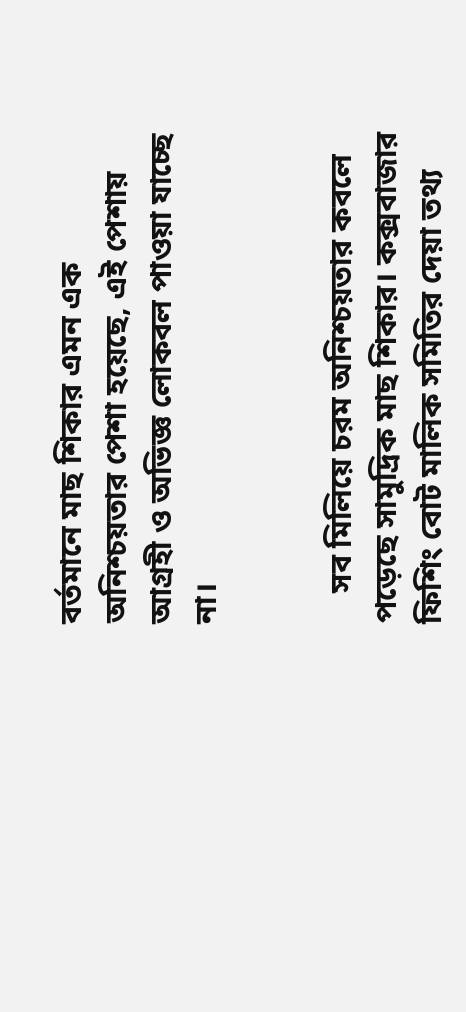বর্তমানে মাছ শিকার এমন এক অনিশ্চয়তার পেশা হয়েছে, এই পেশায় আগ্রহী ও অভিজ্ঞ লোকবল পাওয়া যাচ্ছে না।


    সব মিলিয়ে চরম অনিশ্চয়তার কবলে পড়েছে সামুদ্রিক মাছ শিকার। কক্সবাজার ফিশিং বোট মালিক সমিতির দেয়া তথ্য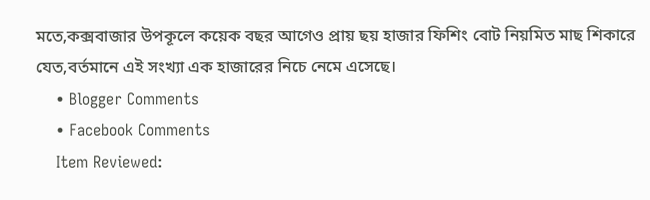মতে,কক্সবাজার উপকূলে কয়েক বছর আগেও প্রায় ছয় হাজার ফিশিং বোট নিয়মিত মাছ শিকারে যেত,বর্তমানে এই সংখ্যা এক হাজারের নিচে নেমে এসেছে।
    • Blogger Comments
    • Facebook Comments
    Item Reviewed: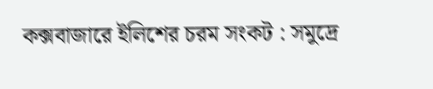কক্সবাজারে ইলিশের চরম সংকট : সমুদ্রে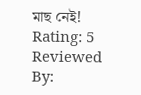মাছ নেই! Rating: 5 Reviewed By: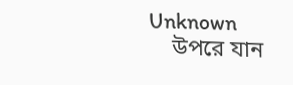Unknown
    উপরে যান